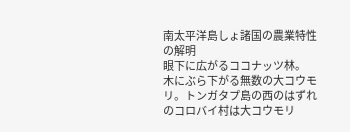南太平洋島しょ諸国の農業特性の解明
眼下に広がるココナッツ林。
木にぶら下がる無数の大コウモリ。トンガタプ島の西のはずれのコロバイ村は大コウモリ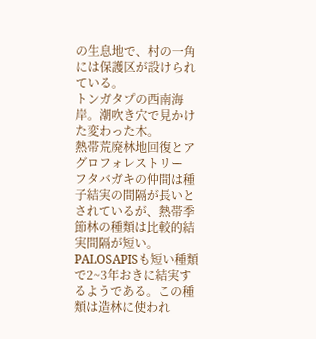の生息地で、村の一角には保護区が設けられている。
トンガタプの西南海岸。潮吹き穴で見かけた変わった木。
熱帯荒廃林地回復とアグロフォレストリー
フタバガキの仲間は種子結実の間隔が長いとされているが、熱帯季節林の種類は比較的結実間隔が短い。PALOSAPISも短い種類で2~3年おきに結実するようである。この種類は造林に使われ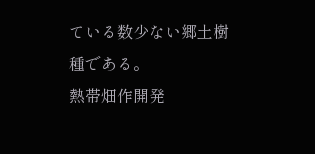ている数少ない郷土樹種である。
熱帯畑作開発